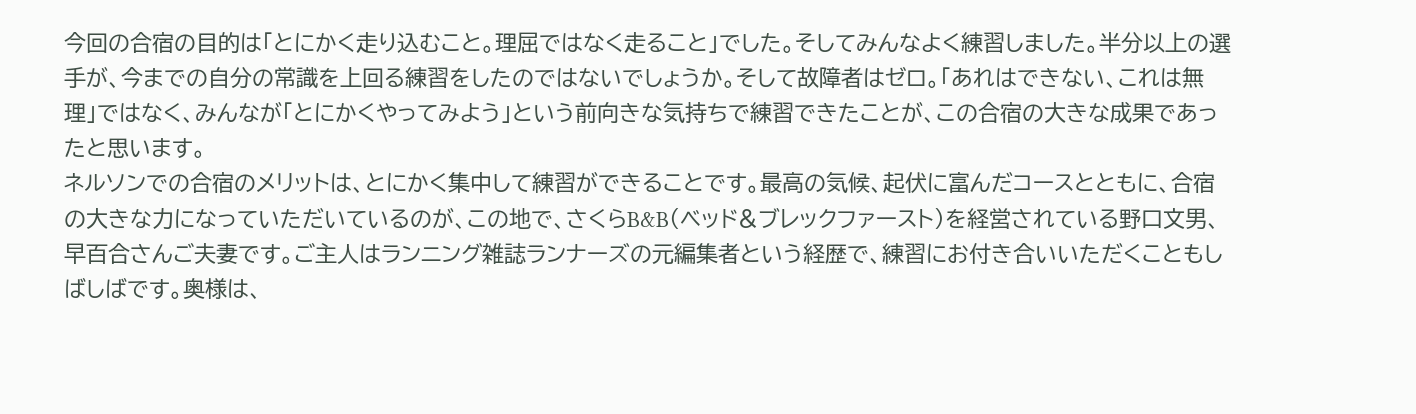今回の合宿の目的は「とにかく走り込むこと。理屈ではなく走ること」でした。そしてみんなよく練習しました。半分以上の選手が、今までの自分の常識を上回る練習をしたのではないでしょうか。そして故障者はゼロ。「あれはできない、これは無理」ではなく、みんなが「とにかくやってみよう」という前向きな気持ちで練習できたことが、この合宿の大きな成果であったと思います。
ネルソンでの合宿のメリットは、とにかく集中して練習ができることです。最高の気候、起伏に富んだコースとともに、合宿の大きな力になっていただいているのが、この地で、さくらB&B(ベッド&ブレックファースト)を経営されている野口文男、早百合さんご夫妻です。ご主人はランニング雑誌ランナーズの元編集者という経歴で、練習にお付き合いいただくこともしばしばです。奥様は、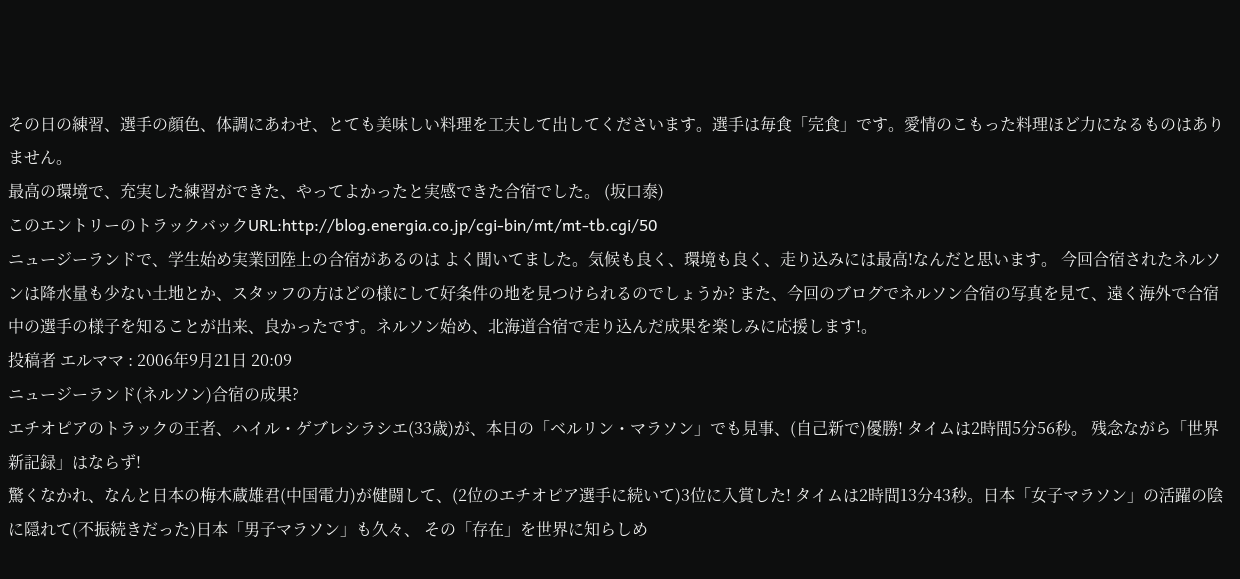その日の練習、選手の顔色、体調にあわせ、とても美味しい料理を工夫して出してくださいます。選手は毎食「完食」です。愛情のこもった料理ほど力になるものはありません。
最高の環境で、充実した練習ができた、やってよかったと実感できた合宿でした。 (坂口泰)
このエントリーのトラックバックURL:http://blog.energia.co.jp/cgi-bin/mt/mt-tb.cgi/50
ニュージーランドで、学生始め実業団陸上の合宿があるのは よく聞いてました。気候も良く、環境も良く、走り込みには最高!なんだと思います。 今回合宿されたネルソンは降水量も少ない土地とか、スタッフの方はどの様にして好条件の地を見つけられるのでしょうか? また、今回のブログでネルソン合宿の写真を見て、遠く海外で合宿中の選手の様子を知ることが出来、良かったです。ネルソン始め、北海道合宿で走り込んだ成果を楽しみに応援します!。
投稿者 エルママ : 2006年9月21日 20:09
ニュージーランド(ネルソン)合宿の成果?
エチオピアのトラックの王者、ハイル・ゲブレシラシエ(33歳)が、本日の「ベルリン・マラソン」でも見事、(自己新で)優勝! タイムは2時間5分56秒。 残念ながら「世界新記録」はならず!
驚くなかれ、なんと日本の梅木蔵雄君(中国電力)が健闘して、(2位のエチオピア選手に続いて)3位に入賞した! タイムは2時間13分43秒。日本「女子マラソン」の活躍の陰に隠れて(不振続きだった)日本「男子マラソン」も久々、 その「存在」を世界に知らしめ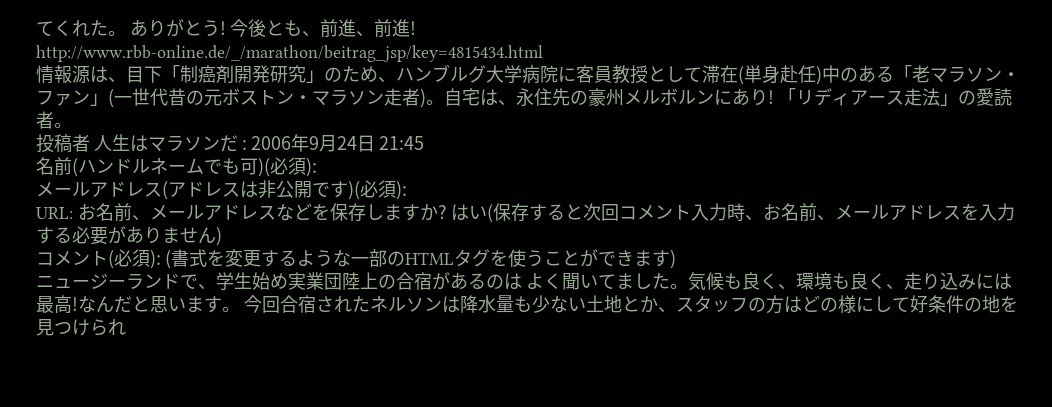てくれた。 ありがとう! 今後とも、前進、前進!
http://www.rbb-online.de/_/marathon/beitrag_jsp/key=4815434.html
情報源は、目下「制癌剤開発研究」のため、ハンブルグ大学病院に客員教授として滞在(単身赴任)中のある「老マラソン・ファン」(一世代昔の元ボストン・マラソン走者)。自宅は、永住先の豪州メルボルンにあり! 「リディアース走法」の愛読者。
投稿者 人生はマラソンだ : 2006年9月24日 21:45
名前(ハンドルネームでも可)(必須):
メールアドレス(アドレスは非公開です)(必須):
URL: お名前、メールアドレスなどを保存しますか? はい(保存すると次回コメント入力時、お名前、メールアドレスを入力する必要がありません)
コメント(必須): (書式を変更するような一部のHTMLタグを使うことができます)
ニュージーランドで、学生始め実業団陸上の合宿があるのは よく聞いてました。気候も良く、環境も良く、走り込みには最高!なんだと思います。 今回合宿されたネルソンは降水量も少ない土地とか、スタッフの方はどの様にして好条件の地を見つけられ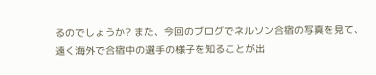るのでしょうか? また、今回のブログでネルソン合宿の写真を見て、遠く海外で合宿中の選手の様子を知ることが出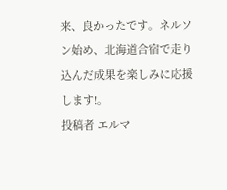来、良かったです。ネルソン始め、北海道合宿で走り込んだ成果を楽しみに応援します!。
投稿者 エルマ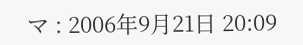マ : 2006年9月21日 20:09